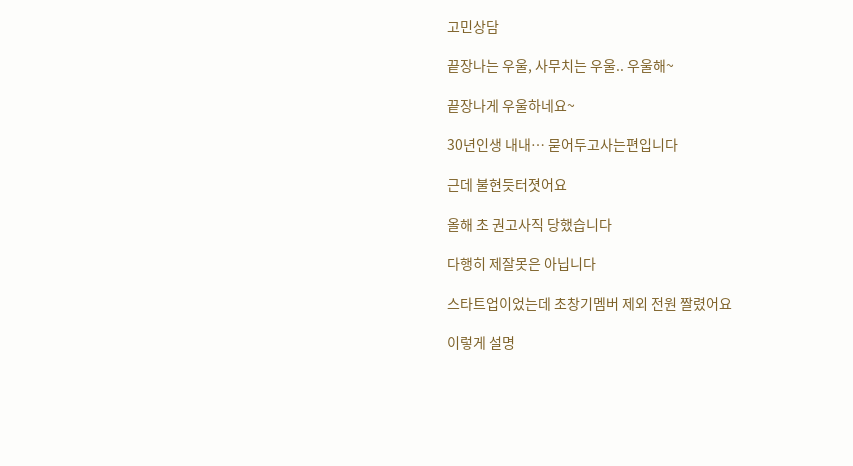고민상담

끝장나는 우울, 사무치는 우울.. 우울해~

끝장나게 우울하네요~

30년인생 내내… 묻어두고사는편입니다

근데 불현듯터졋어요

올해 초 권고사직 당했습니다

다행히 제잘못은 아닙니다

스타트업이었는데 초창기멤버 제외 전원 짤렸어요

이렇게 설명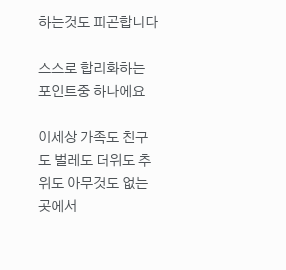하는것도 피곤합니다

스스로 합리화하는 포인트중 하나에요

이세상 가족도 친구도 벌레도 더위도 추위도 아무것도 없는곳에서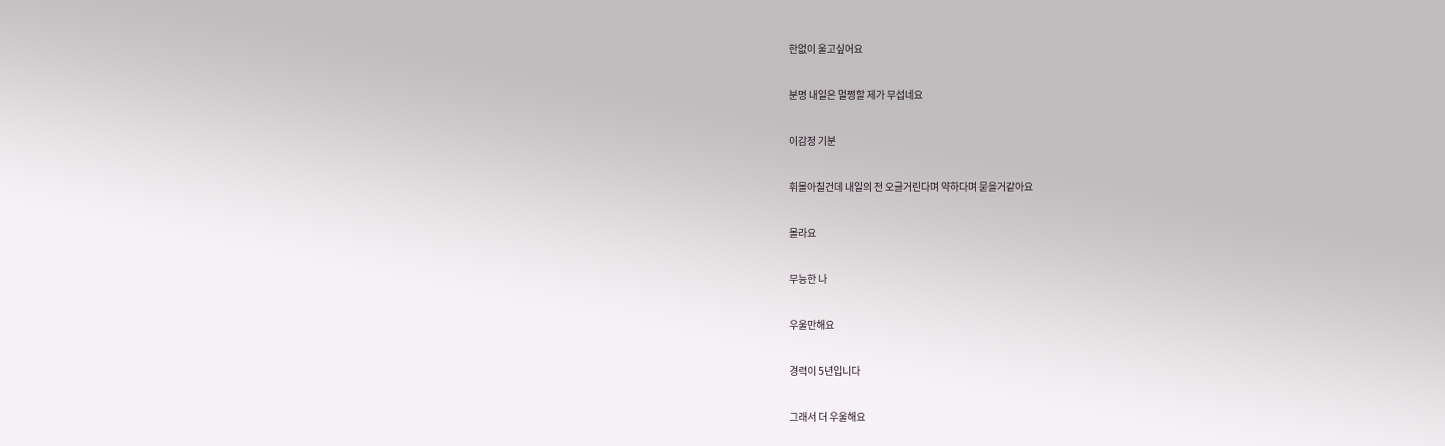한없이 울고싶어요

분명 내일은 멀쩡할 제가 무섭네요

이감정 기분

휘몰아칠건데 내일의 전 오글거린다며 약하다며 묻을거같아요

몰라요

무능한 나

우울만해요

경력이 5년입니다

그래서 더 우울해요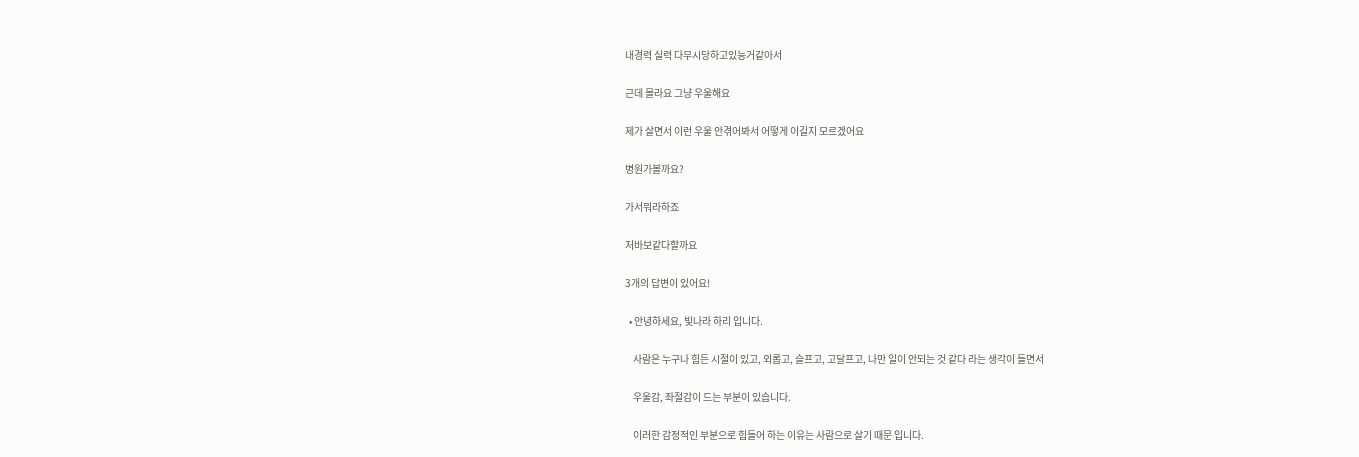내경력 실력 다무시당하고있능거같아서

근데 몰라요 그냥 우울해요

제가 살면서 이런 우울 안겪어봐서 어떻게 이길지 모르겠어요

병원가볼까요?

가서뭐라하죠

저바보같다할까요

3개의 답변이 있어요!

  • 안녕하세요, 빛나라 하리 입니다.

    사람은 누구나 힘든 시절이 있고, 외롭고, 슬프고, 고달프고, 나만 일이 안되는 것 같다 라는 생각이 들면서

    우울감, 좌절감이 드는 부분이 있습니다.

    이러한 감정적인 부분으로 힘들어 하는 이유는 사람으로 살기 때문 입니다.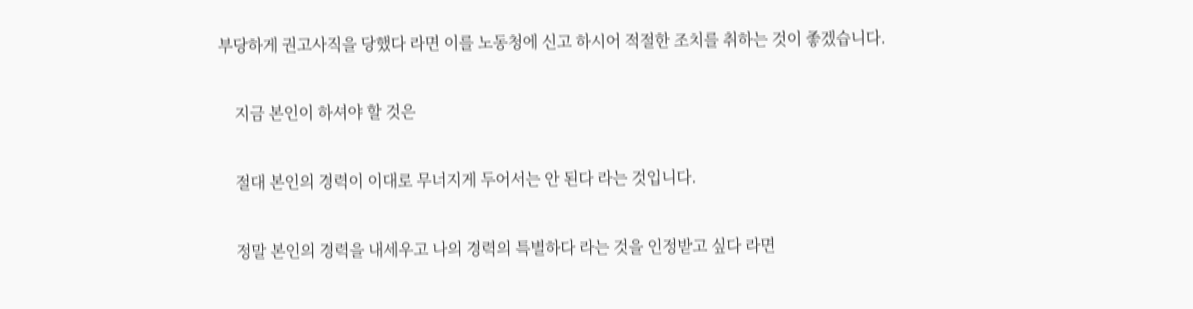부당하게 권고사직을 당했다 라면 이를 노동청에 신고 하시어 적절한 조치를 취하는 것이 좋겠습니다.

    지금 본인이 하셔야 할 것은

    절대 본인의 경력이 이대로 무너지게 두어서는 안 된다 라는 것입니다.

    정말 본인의 경력을 내세우고 나의 경력의 특별하다 라는 것을 인정받고 싶다 라면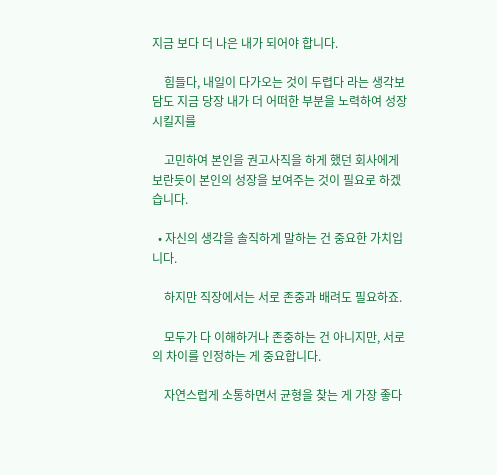지금 보다 더 나은 내가 되어야 합니다.

    힘들다, 내일이 다가오는 것이 두렵다 라는 생각보담도 지금 당장 내가 더 어떠한 부분을 노력하여 성장시킬지를

    고민하여 본인을 권고사직을 하게 했던 회사에게 보란듯이 본인의 성장을 보여주는 것이 필요로 하겠습니다.

  • 자신의 생각을 솔직하게 말하는 건 중요한 가치입니다.

    하지만 직장에서는 서로 존중과 배려도 필요하죠.

    모두가 다 이해하거나 존중하는 건 아니지만, 서로의 차이를 인정하는 게 중요합니다.

    자연스럽게 소통하면서 균형을 찾는 게 가장 좋다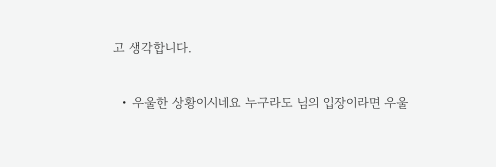고 생각합니다.

  • 우울한 상황이시네요 누구라도 님의 입장이라면 우울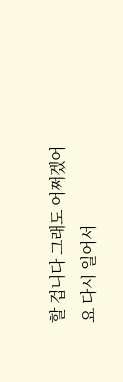할 겁니다 그래도 어쩌겠어요 다시 일어서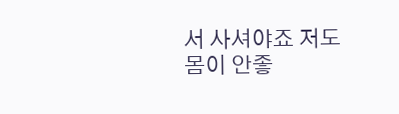서 사셔야죠 저도 몸이 안좋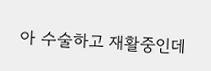아 수술하고 재활중인데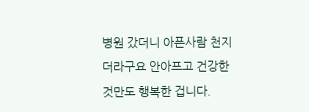병원 갔더니 아픈사람 천지더라구요 안아프고 건강한 것만도 행복한 겁니다.